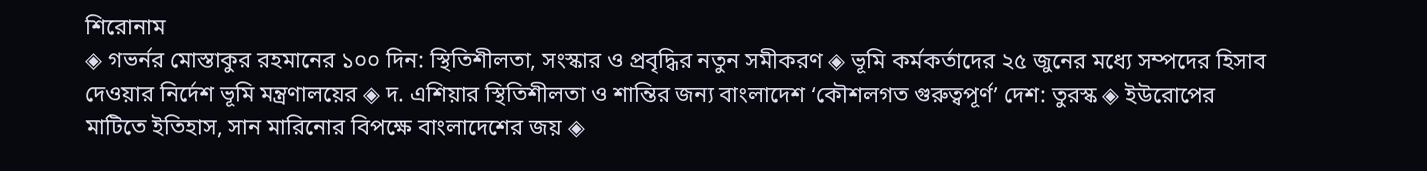শিরোনাম
◈ গভর্নর মোস্তাকুর রহমানের ১০০ দিন: স্থিতিশীলতা, সংস্কার ও প্রবৃদ্ধির নতুন সমীকরণ ◈ ভূমি কর্মকর্তাদের ২৫ জুনের মধ্যে সম্পদের হিসাব দেওয়ার নির্দেশ ভূমি মন্ত্রণালয়ের ◈ দ. এশিয়ার স্থিতিশীলতা ও শান্তির জন্য বাংলাদেশ ‘কৌশলগত গুরুত্বপূর্ণ’ দেশ: তুরস্ক ◈ ইউরোপের মাটিতে ইতিহাস, সান মারিনোর বিপক্ষে বাংলাদেশের জয় ◈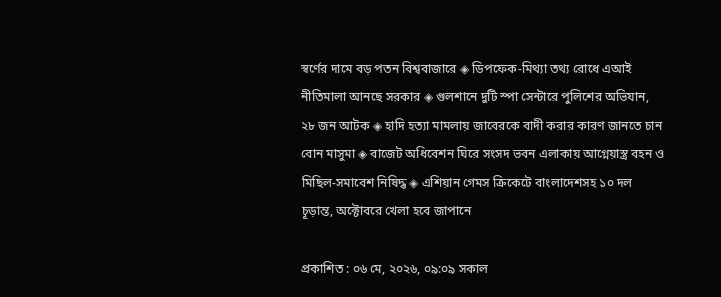স্বর্ণের দামে বড় পতন বিশ্ববাজারে ◈ ডিপফেক-মিথ্যা তথ্য রোধে এআই নীতিমালা আনছে সরকার ◈ গুলশানে দুটি স্পা সেন্টারে পুলিশের অভিযান, ২৮ জন আটক ◈ হাদি হত্যা মামলায় জাবেরকে বাদী করার কারণ জানতে চান বোন মাসুমা ◈ বাজেট অধিবেশন ঘিরে সংসদ ভবন এলাকায় আগ্নেয়াস্ত্র বহন ও মিছিল-সমাবেশ নিষিদ্ধ ◈ এশিয়ান গেমস ক্রিকে‌টে বাংলা‌দেশসহ ১০ দল চূড়ান্ত, অ‌ক্টোব‌রে খেলা হ‌বে জাপা‌নে

প্রকাশিত : ০৬ মে, ২০২৬, ০৯:০৯ সকাল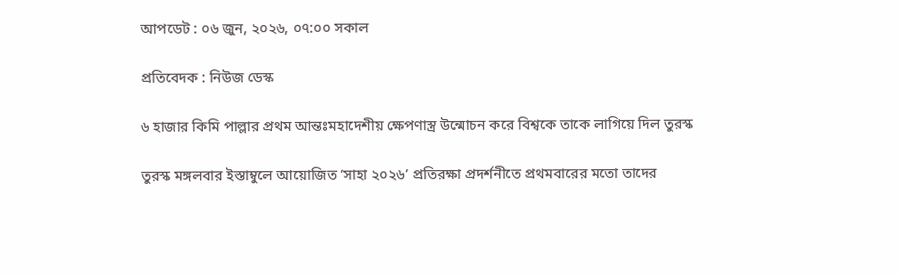আপডেট : ০৬ জুন, ২০২৬, ০৭:০০ সকাল

প্রতিবেদক : নিউজ ডেস্ক

৬ হাজার কিমি পাল্লার প্রথম আন্তঃমহাদেশীয় ক্ষেপণাস্ত্র উন্মোচন করে বিশ্বকে তাকে লাগিয়ে দিল তুরস্ক

তুরস্ক মঙ্গলবার ইস্তাম্বুলে আয়োজিত ‘সাহা ২০২৬’ প্রতিরক্ষা প্রদর্শনীতে প্রথমবারের মতো তাদের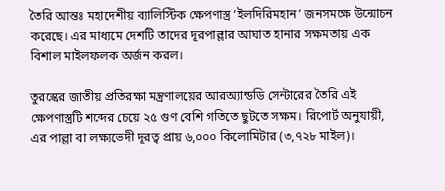তৈরি আন্তঃ মহাদেশীয় ব্যালিস্টিক ক্ষেপণাস্ত্র ‘ইলদিরিমহান’ জনসমক্ষে উন্মোচন করেছে। এর মাধ্যমে দেশটি তাদের দূরপাল্লার আঘাত হানার সক্ষমতায় এক বিশাল মাইলফলক অর্জন করল।

তুরস্কের জাতীয় প্রতিরক্ষা মন্ত্রণালয়ের আরঅ্যান্ডডি সেন্টারের তৈরি এই ক্ষেপণাস্ত্রটি শব্দের চেয়ে ২৫ গুণ বেশি গতিতে ছুটতে সক্ষম। রিপোর্ট অনুযায়ী, এর পাল্লা বা লক্ষ্যভেদী দূরত্ব প্রায় ৬,০০০ কিলোমিটার (৩,৭২৮ মাইল)।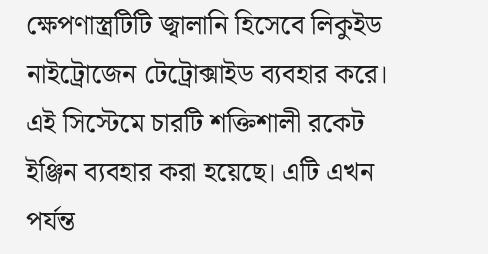ক্ষেপণাস্ত্রটিটি জ্বালানি হিসেবে লিকুইড নাইট্রোজেন টেট্রোক্সাইড ব্যবহার করে। এই সিস্টেমে চারটি শক্তিশালী রকেট ইঞ্জিন ব্যবহার করা হয়েছে। এটি এখন পর্যন্ত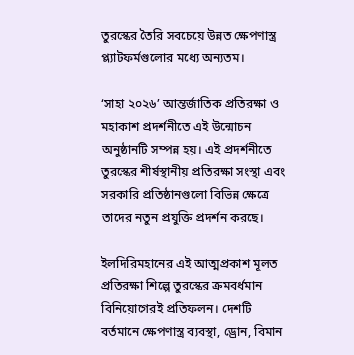তুরস্কের তৈরি সবচেয়ে উন্নত ক্ষেপণাস্ত্র প্ল্যাটফর্মগুলোর মধ্যে অন্যতম।

‘সাহা ২০২৬’ আন্তর্জাতিক প্রতিরক্ষা ও মহাকাশ প্রদর্শনীতে এই উন্মোচন অনুষ্ঠানটি সম্পন্ন হয়। এই প্রদর্শনীতে তুরস্কের শীর্ষস্থানীয় প্রতিরক্ষা সংস্থা এবং সরকারি প্রতিষ্ঠানগুলো বিভিন্ন ক্ষেত্রে তাদের নতুন প্রযুক্তি প্রদর্শন করছে‌।

ইলদিরিমহানের এই আত্মপ্রকাশ মূলত প্রতিরক্ষা শিল্পে তুরস্কের ক্রমবর্ধমান বিনিয়োগেরই প্রতিফলন। দেশটি বর্তমানে ক্ষেপণাস্ত্র ব্যবস্থা, ড্রোন, বিমান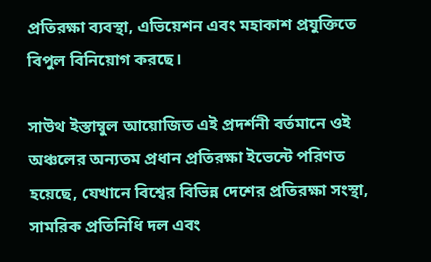প্রতিরক্ষা ব্যবস্থা, এভিয়েশন এবং মহাকাশ প্রযুক্তিতে বিপুল বিনিয়োগ করছে।

সাউথ ইস্তাম্বুল আয়োজিত এই প্রদর্শনী বর্তমানে ওই অঞ্চলের অন্যতম প্রধান প্রতিরক্ষা ইভেন্টে পরিণত হয়েছে, যেখানে বিশ্বের বিভিন্ন দেশের প্রতিরক্ষা সংস্থা, সামরিক প্রতিনিধি দল এবং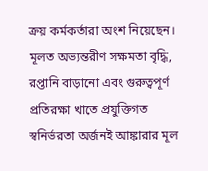ক্রয় কর্মকর্তারা অংশ নিয়েছেন। মূলত অভ্যন্তরীণ সক্ষমতা বৃদ্ধি, রপ্তানি বাড়ানো এবং গুরুত্বপূর্ণ প্রতিরক্ষা খাতে প্রযুক্তিগত স্বনির্ভরতা অর্জনই আঙ্কারার মূল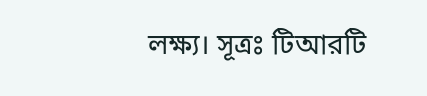লক্ষ্য। সূত্রঃ টিআরটি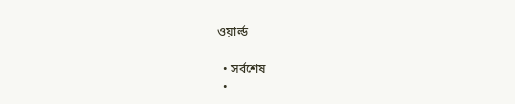ওয়ার্ল্ড

  • সর্বশেষ
  •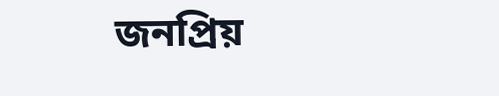জনপ্রিয়